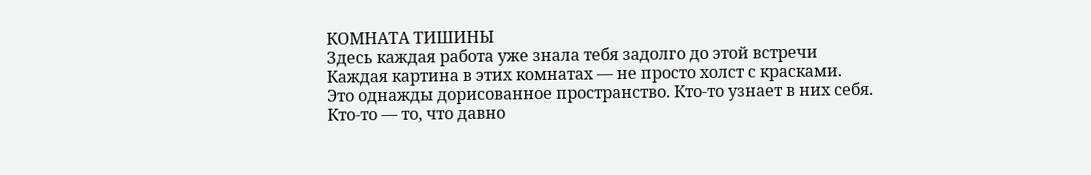КОМНАТА ТИШИНЫ
Здесь каждая работа уже знала тебя задолго до этой встречи
Каждая картина в этих комнатах — не просто холст с красками.
Это однажды дорисованное пространство. Кто-то узнает в них себя.
Кто-то — то, что давно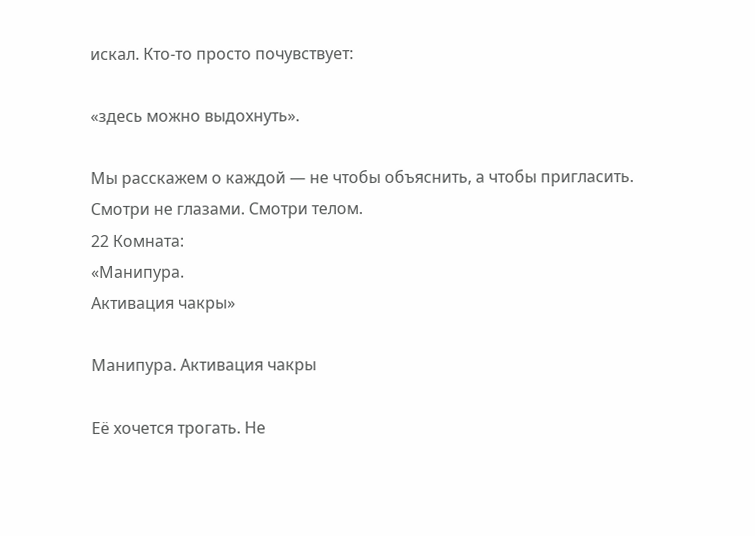искал. Кто-то просто почувствует:

«здесь можно выдохнуть».

Мы расскажем о каждой — не чтобы объяснить, а чтобы пригласить.
Смотри не глазами. Смотри телом.
22 Комната:
«Манипура.
Активация чакры»

Манипура. Активация чакры

Её хочется трогать. Не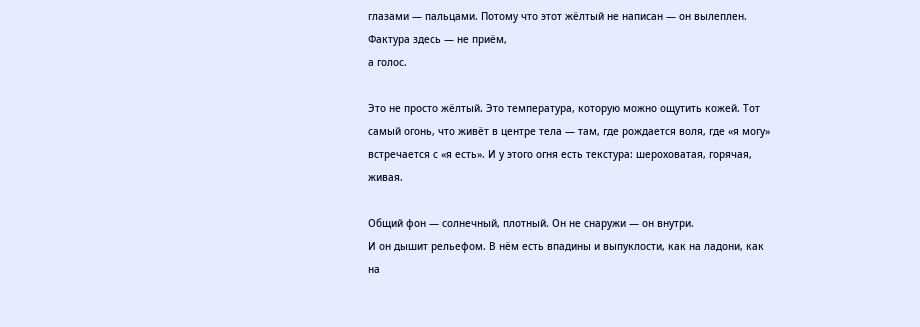глазами — пальцами. Потому что этот жёлтый не написан — он вылеплен. Фактура здесь — не приём,
а голос.

Это не просто жёлтый. Это температура, которую можно ощутить кожей. Тот самый огонь, что живёт в центре тела — там, где рождается воля, где «я могу» встречается с «я есть». И у этого огня есть текстура: шероховатая, горячая, живая.

Общий фон — солнечный, плотный. Он не снаружи — он внутри.
И он дышит рельефом. В нём есть впадины и выпуклости, как на ладони, как на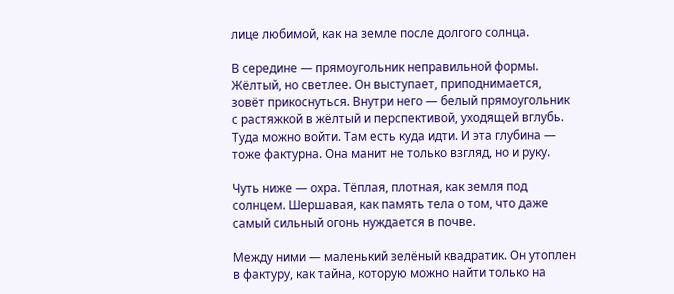лице любимой, как на земле после долгого солнца.

В середине — прямоугольник неправильной формы. Жёлтый, но светлее. Он выступает, приподнимается, зовёт прикоснуться. Внутри него — белый прямоугольник с растяжкой в жёлтый и перспективой, уходящей вглубь. Туда можно войти. Там есть куда идти. И эта глубина — тоже фактурна. Она манит не только взгляд, но и руку.

Чуть ниже — охра. Тёплая, плотная, как земля под солнцем. Шершавая, как память тела о том, что даже самый сильный огонь нуждается в почве.

Между ними — маленький зелёный квадратик. Он утоплен в фактуру, как тайна, которую можно найти только на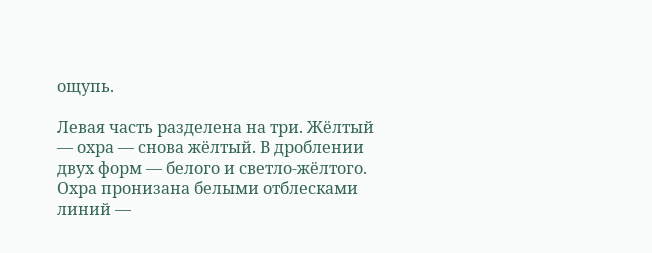ощупь.

Левая часть разделена на три. Жёлтый — охра — снова жёлтый. В дроблении двух форм — белого и светло-жёлтого. Охра пронизана белыми отблесками линий —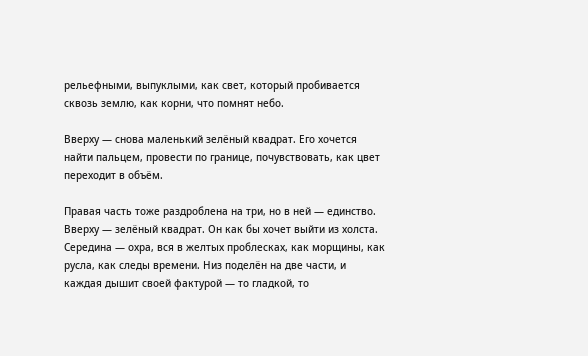рельефными, выпуклыми, как свет, который пробивается сквозь землю, как корни, что помнят небо.

Вверху — снова маленький зелёный квадрат. Его хочется найти пальцем, провести по границе, почувствовать, как цвет
переходит в объём.

Правая часть тоже раздроблена на три, но в ней — единство. Вверху — зелёный квадрат. Он как бы хочет выйти из холста. Середина — охра, вся в желтых проблесках, как морщины, как русла, как следы времени. Низ поделён на две части, и каждая дышит своей фактурой — то гладкой, то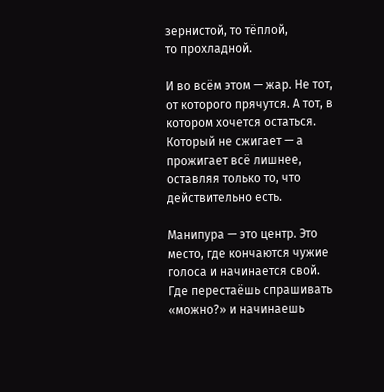зернистой, то тёплой,
то прохладной.

И во всём этом — жар. Не тот, от которого прячутся. А тот, в котором хочется остаться. Который не сжигает — а прожигает всё лишнее, оставляя только то, что действительно есть.

Манипура — это центр. Это место, где кончаются чужие голоса и начинается свой. Где перестаёшь спрашивать «можно?» и начинаешь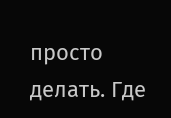просто делать. Где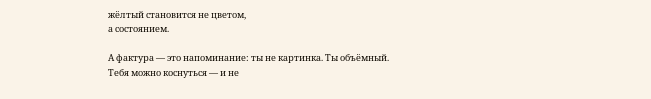жёлтый становится не цветом,
а состоянием.

А фактура — это напоминание: ты не картинка. Ты объёмный.
Тебя можно коснуться — и не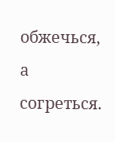обжечься, а согреться.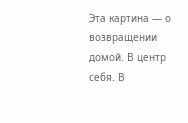Эта картина — о возвращении домой. В центр себя. В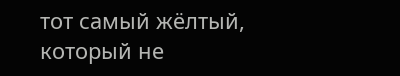тот самый жёлтый, который не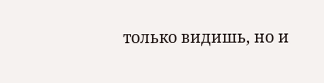только видишь, но и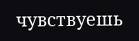чувствуешь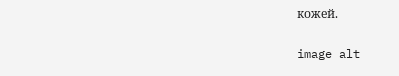кожей.

image alt